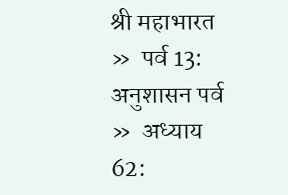श्री महाभारत  »  पर्व 13: अनुशासन पर्व  »  अध्याय 62: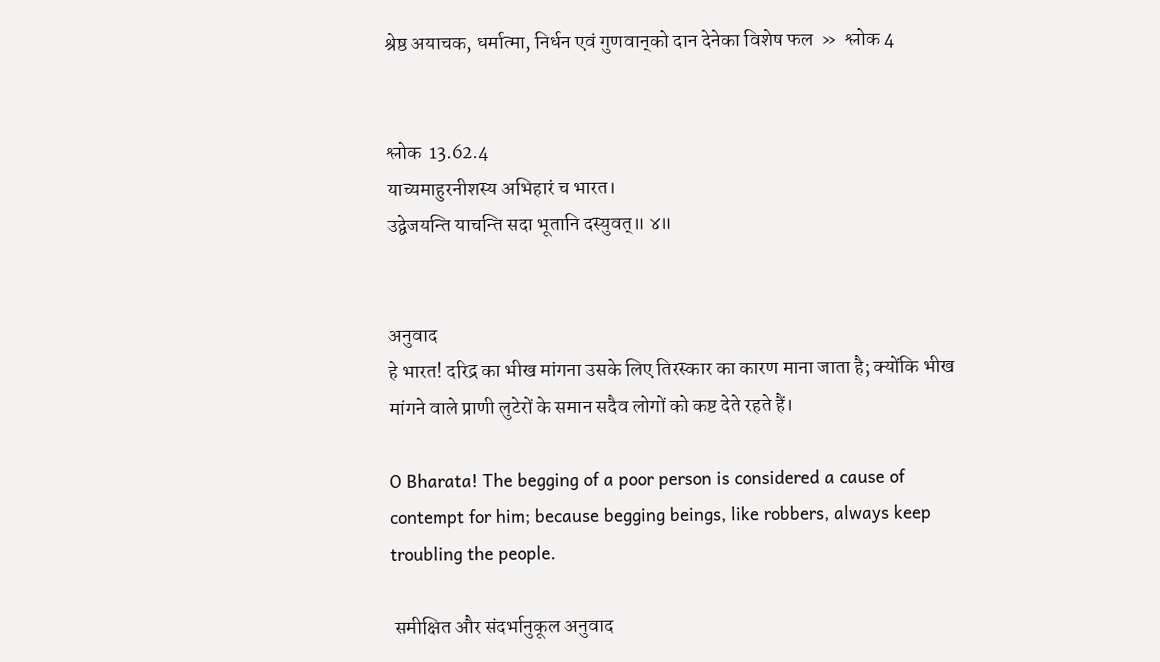श्रेष्ठ अयाचक, धर्मात्मा, निर्धन एवं गुणवान‍्को दान देनेका विशेष फल  »  श्लोक 4


श्लोक  13.62.4
याच्यमाहुरनीशस्य अभिहारं च भारत।
उद्वेजयन्ति याचन्ति सदा भूतानि दस्युवत्॥ ४॥


अनुवाद
हे भारत! दरिद्र का भीख मांगना उसके लिए तिरस्कार का कारण माना जाता है; क्योंकि भीख मांगने वाले प्राणी लुटेरों के समान सदैव लोगों को कष्ट देते रहते हैं।

O Bharata! The begging of a poor person is considered a cause of contempt for him; because begging beings, like robbers, always keep troubling the people.

 समीक्षित और संदर्भानुकूल अनुवाद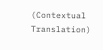(Contextual Translation)